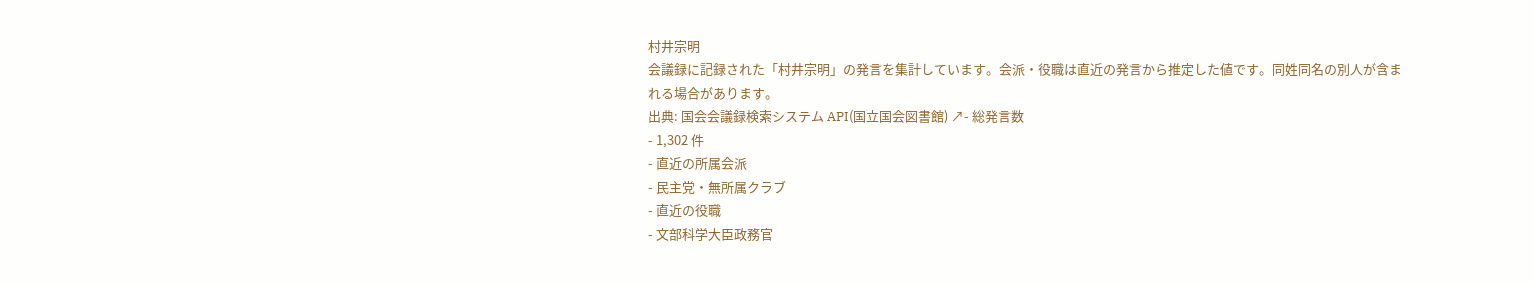村井宗明
会議録に記録された「村井宗明」の発言を集計しています。会派・役職は直近の発言から推定した値です。同姓同名の別人が含まれる場合があります。
出典: 国会会議録検索システム API(国立国会図書館) ↗- 総発言数
- 1,302 件
- 直近の所属会派
- 民主党・無所属クラブ
- 直近の役職
- 文部科学大臣政務官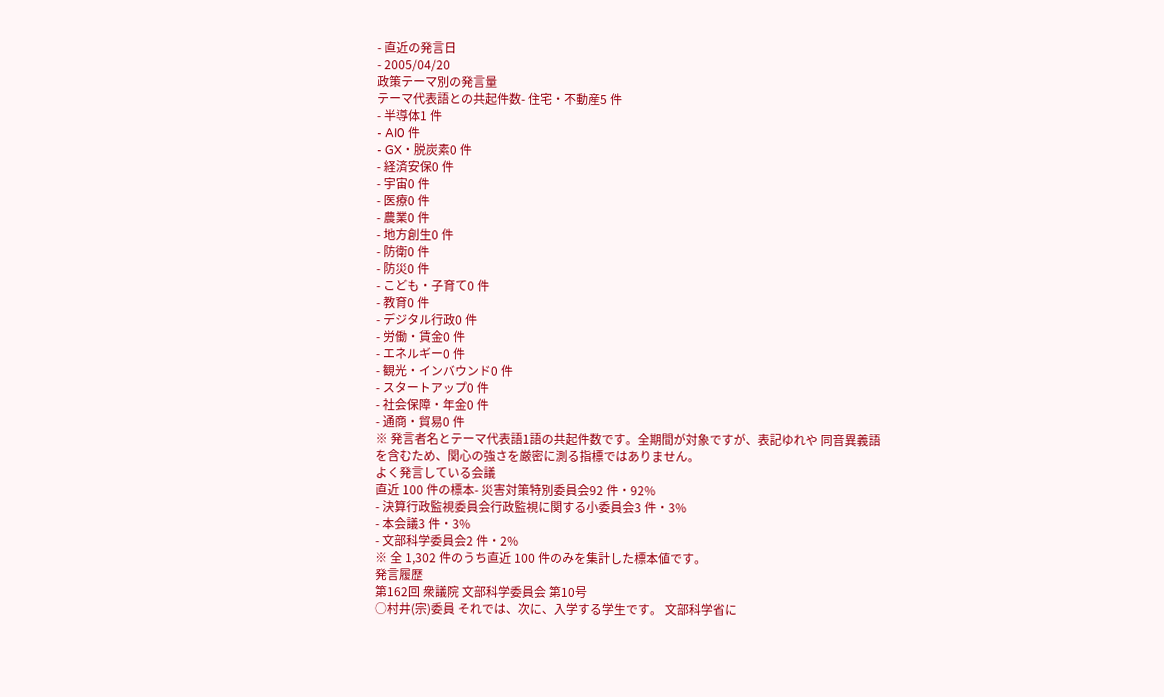- 直近の発言日
- 2005/04/20
政策テーマ別の発言量
テーマ代表語との共起件数- 住宅・不動産5 件
- 半導体1 件
- AI0 件
- GX・脱炭素0 件
- 経済安保0 件
- 宇宙0 件
- 医療0 件
- 農業0 件
- 地方創生0 件
- 防衛0 件
- 防災0 件
- こども・子育て0 件
- 教育0 件
- デジタル行政0 件
- 労働・賃金0 件
- エネルギー0 件
- 観光・インバウンド0 件
- スタートアップ0 件
- 社会保障・年金0 件
- 通商・貿易0 件
※ 発言者名とテーマ代表語1語の共起件数です。全期間が対象ですが、表記ゆれや 同音異義語を含むため、関心の強さを厳密に測る指標ではありません。
よく発言している会議
直近 100 件の標本- 災害対策特別委員会92 件・92%
- 決算行政監視委員会行政監視に関する小委員会3 件・3%
- 本会議3 件・3%
- 文部科学委員会2 件・2%
※ 全 1,302 件のうち直近 100 件のみを集計した標本値です。
発言履歴
第162回 衆議院 文部科学委員会 第10号
○村井(宗)委員 それでは、次に、入学する学生です。 文部科学省に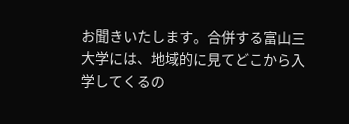お聞きいたします。合併する富山三大学には、地域的に見てどこから入学してくるの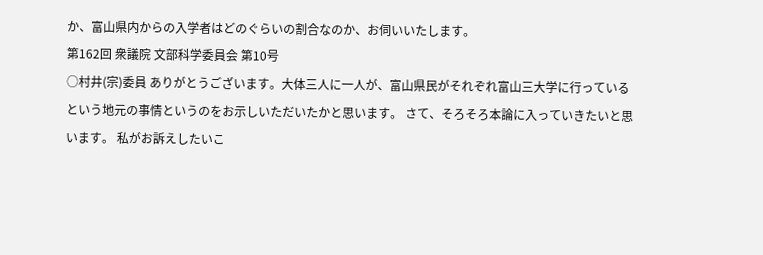か、富山県内からの入学者はどのぐらいの割合なのか、お伺いいたします。
第162回 衆議院 文部科学委員会 第10号
○村井(宗)委員 ありがとうございます。大体三人に一人が、富山県民がそれぞれ富山三大学に行っているという地元の事情というのをお示しいただいたかと思います。 さて、そろそろ本論に入っていきたいと思います。 私がお訴えしたいこ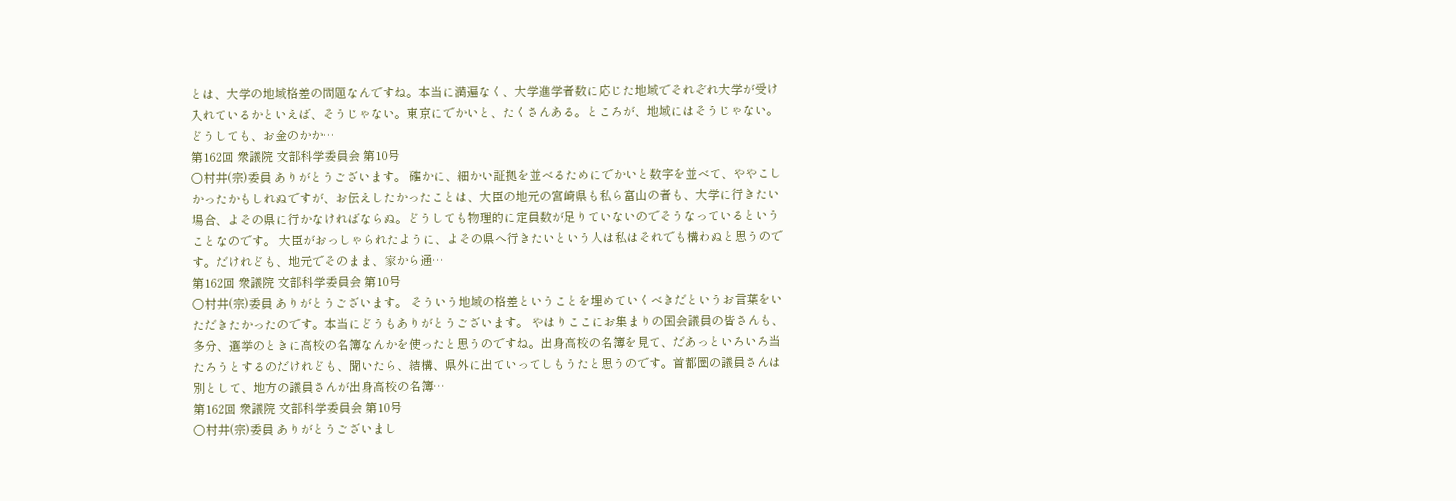とは、大学の地域格差の問題なんですね。本当に満遍なく、大学進学者数に応じた地域でそれぞれ大学が受け入れているかといえば、そうじゃない。東京にでかいと、たくさんある。ところが、地域にはそうじゃない。どうしても、お金のかか…
第162回 衆議院 文部科学委員会 第10号
○村井(宗)委員 ありがとうございます。 確かに、細かい証拠を並べるためにでかいと数字を並べて、ややこしかったかもしれぬですが、お伝えしたかったことは、大臣の地元の宮崎県も私ら富山の者も、大学に行きたい場合、よその県に行かなければならぬ。どうしても物理的に定員数が足りていないのでそうなっているということなのです。 大臣がおっしゃられたように、よその県へ行きたいという人は私はそれでも構わぬと思うのです。だけれども、地元でそのまま、家から通…
第162回 衆議院 文部科学委員会 第10号
○村井(宗)委員 ありがとうございます。 そういう地域の格差ということを埋めていくべきだというお言葉をいただきたかったのです。本当にどうもありがとうございます。 やはりここにお集まりの国会議員の皆さんも、多分、選挙のときに高校の名簿なんかを使ったと思うのですね。出身高校の名簿を見て、だあっといろいろ当たろうとするのだけれども、聞いたら、結構、県外に出ていってしもうたと思うのです。首都圏の議員さんは別として、地方の議員さんが出身高校の名簿…
第162回 衆議院 文部科学委員会 第10号
○村井(宗)委員 ありがとうございまし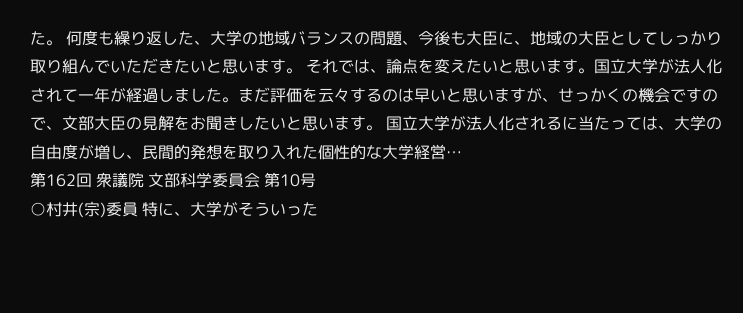た。 何度も繰り返した、大学の地域バランスの問題、今後も大臣に、地域の大臣としてしっかり取り組んでいただきたいと思います。 それでは、論点を変えたいと思います。国立大学が法人化されて一年が経過しました。まだ評価を云々するのは早いと思いますが、せっかくの機会ですので、文部大臣の見解をお聞きしたいと思います。 国立大学が法人化されるに当たっては、大学の自由度が増し、民間的発想を取り入れた個性的な大学経営…
第162回 衆議院 文部科学委員会 第10号
○村井(宗)委員 特に、大学がそういった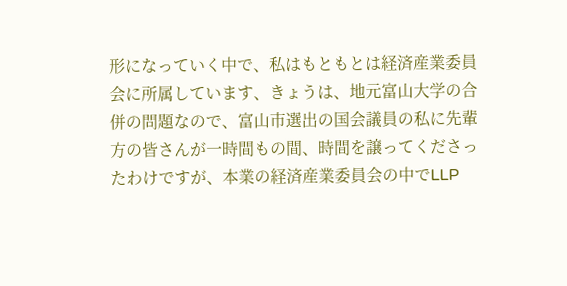形になっていく中で、私はもともとは経済産業委員会に所属しています、きょうは、地元富山大学の合併の問題なので、富山市選出の国会議員の私に先輩方の皆さんが一時間もの間、時間を譲ってくださったわけですが、本業の経済産業委員会の中でLLP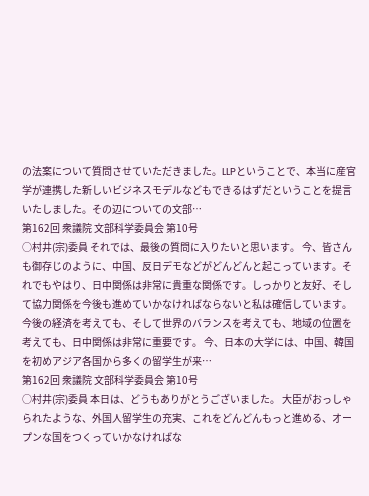の法案について質問させていただきました。LLPということで、本当に産官学が連携した新しいビジネスモデルなどもできるはずだということを提言いたしました。その辺についての文部…
第162回 衆議院 文部科学委員会 第10号
○村井(宗)委員 それでは、最後の質問に入りたいと思います。 今、皆さんも御存じのように、中国、反日デモなどがどんどんと起こっています。それでもやはり、日中関係は非常に貴重な関係です。しっかりと友好、そして協力関係を今後も進めていかなければならないと私は確信しています。今後の経済を考えても、そして世界のバランスを考えても、地域の位置を考えても、日中関係は非常に重要です。 今、日本の大学には、中国、韓国を初めアジア各国から多くの留学生が来…
第162回 衆議院 文部科学委員会 第10号
○村井(宗)委員 本日は、どうもありがとうございました。 大臣がおっしゃられたような、外国人留学生の充実、これをどんどんもっと進める、オープンな国をつくっていかなければな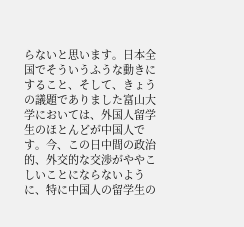らないと思います。日本全国でそういうふうな動きにすること、そして、きょうの議題でありました富山大学においては、外国人留学生のほとんどが中国人です。今、この日中間の政治的、外交的な交渉がややこしいことにならないように、特に中国人の留学生の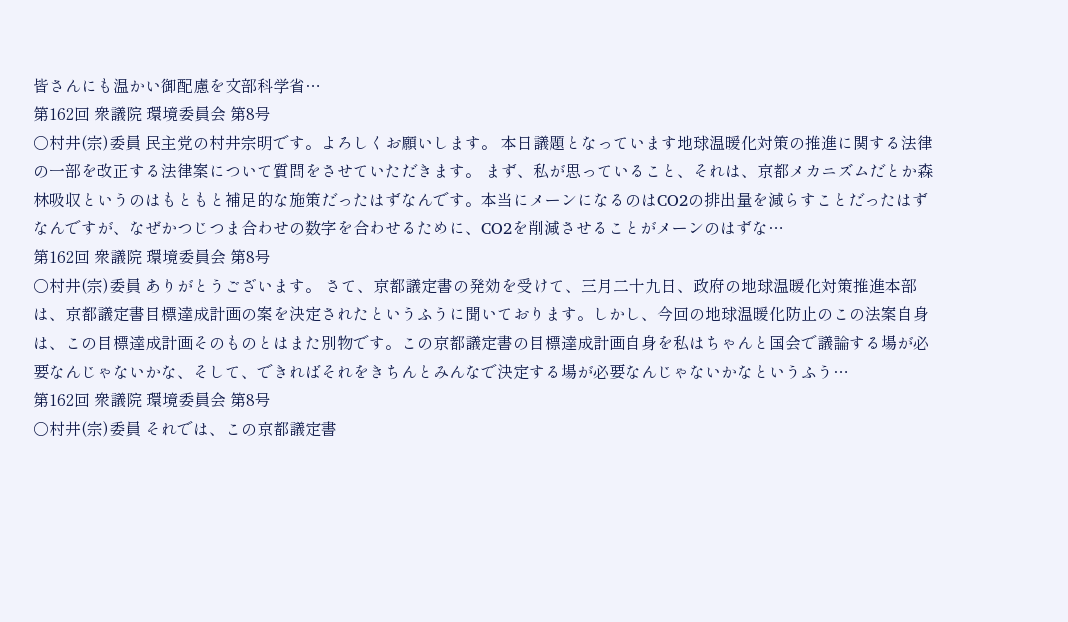皆さんにも温かい御配慮を文部科学省…
第162回 衆議院 環境委員会 第8号
○村井(宗)委員 民主党の村井宗明です。よろしくお願いします。 本日議題となっています地球温暖化対策の推進に関する法律の一部を改正する法律案について質問をさせていただきます。 まず、私が思っていること、それは、京都メカニズムだとか森林吸収というのはもともと補足的な施策だったはずなんです。本当にメーンになるのはCO2の排出量を減らすことだったはずなんですが、なぜかつじつま合わせの数字を合わせるために、CO2を削減させることがメーンのはずな…
第162回 衆議院 環境委員会 第8号
○村井(宗)委員 ありがとうございます。 さて、京都議定書の発効を受けて、三月二十九日、政府の地球温暖化対策推進本部は、京都議定書目標達成計画の案を決定されたというふうに聞いております。しかし、今回の地球温暖化防止のこの法案自身は、この目標達成計画そのものとはまた別物です。この京都議定書の目標達成計画自身を私はちゃんと国会で議論する場が必要なんじゃないかな、そして、できればそれをきちんとみんなで決定する場が必要なんじゃないかなというふう…
第162回 衆議院 環境委員会 第8号
○村井(宗)委員 それでは、この京都議定書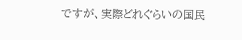ですが、実際どれぐらいの国民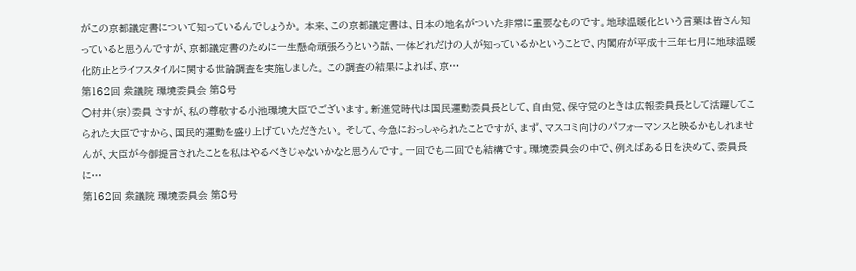がこの京都議定書について知っているんでしょうか。 本来、この京都議定書は、日本の地名がついた非常に重要なものです。地球温暖化という言葉は皆さん知っていると思うんですが、京都議定書のために一生懸命頑張ろうという話、一体どれだけの人が知っているかということで、内閣府が平成十三年七月に地球温暖化防止とライフスタイルに関する世論調査を実施しました。 この調査の結果によれば、京…
第162回 衆議院 環境委員会 第8号
○村井(宗)委員 さすが、私の尊敬する小池環境大臣でございます。新進党時代は国民運動委員長として、自由党、保守党のときは広報委員長として活躍してこられた大臣ですから、国民的運動を盛り上げていただきたい。 そして、今急におっしゃられたことですが、まず、マスコミ向けのパフォーマンスと映るかもしれませんが、大臣が今御提言されたことを私はやるべきじゃないかなと思うんです。一回でも二回でも結構です。環境委員会の中で、例えばある日を決めて、委員長に…
第162回 衆議院 環境委員会 第8号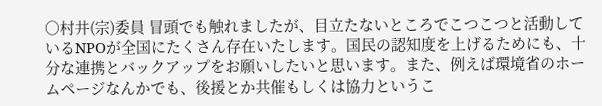○村井(宗)委員 冒頭でも触れましたが、目立たないところでこつこつと活動しているNPOが全国にたくさん存在いたします。国民の認知度を上げるためにも、十分な連携とバックアップをお願いしたいと思います。また、例えば環境省のホームページなんかでも、後援とか共催もしくは協力というこ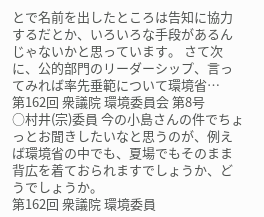とで名前を出したところは告知に協力するだとか、いろいろな手段があるんじゃないかと思っています。 さて次に、公的部門のリーダーシップ、言ってみれば率先垂範について環境省…
第162回 衆議院 環境委員会 第8号
○村井(宗)委員 今の小島さんの件でちょっとお聞きしたいなと思うのが、例えば環境省の中でも、夏場でもそのまま背広を着ておられますでしょうか、どうでしょうか。
第162回 衆議院 環境委員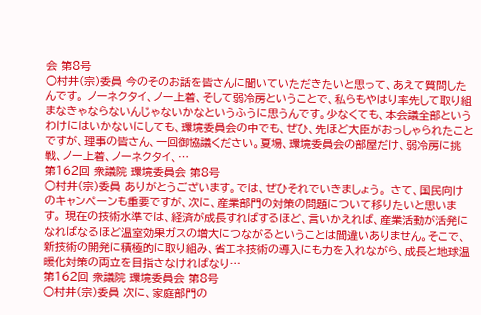会 第8号
○村井(宗)委員 今のそのお話を皆さんに聞いていただきたいと思って、あえて質問したんです。 ノーネクタイ、ノー上着、そして弱冷房ということで、私らもやはり率先して取り組まなきゃならないんじゃないかなというふうに思うんです。少なくても、本会議全部というわけにはいかないにしても、環境委員会の中でも、ぜひ、先ほど大臣がおっしゃられたことですが、理事の皆さん、一回御協議ください。夏場、環境委員会の部屋だけ、弱冷房に挑戦、ノー上着、ノーネクタイ、…
第162回 衆議院 環境委員会 第8号
○村井(宗)委員 ありがとうございます。では、ぜひそれでいきましょう。 さて、国民向けのキャンペーンも重要ですが、次に、産業部門の対策の問題について移りたいと思います。 現在の技術水準では、経済が成長すればするほど、言いかえれば、産業活動が活発になればなるほど温室効果ガスの増大につながるということは間違いありません。そこで、新技術の開発に積極的に取り組み、省エネ技術の導入にも力を入れながら、成長と地球温暖化対策の両立を目指さなければなり…
第162回 衆議院 環境委員会 第8号
○村井(宗)委員 次に、家庭部門の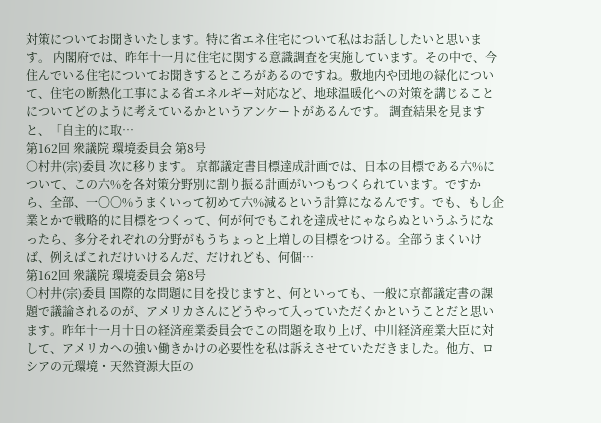対策についてお聞きいたします。特に省エネ住宅について私はお話ししたいと思います。 内閣府では、昨年十一月に住宅に関する意識調査を実施しています。その中で、今住んでいる住宅についてお聞きするところがあるのですね。敷地内や団地の緑化について、住宅の断熱化工事による省エネルギー対応など、地球温暖化への対策を講じることについてどのように考えているかというアンケートがあるんです。 調査結果を見ますと、「自主的に取…
第162回 衆議院 環境委員会 第8号
○村井(宗)委員 次に移ります。 京都議定書目標達成計画では、日本の目標である六%について、この六%を各対策分野別に割り振る計画がいつもつくられています。ですから、全部、一〇〇%うまくいって初めて六%減るという計算になるんです。でも、もし企業とかで戦略的に目標をつくって、何が何でもこれを達成せにゃならぬというふうになったら、多分それぞれの分野がもうちょっと上増しの目標をつける。全部うまくいけば、例えばこれだけいけるんだ、だけれども、何個…
第162回 衆議院 環境委員会 第8号
○村井(宗)委員 国際的な問題に目を投じますと、何といっても、一般に京都議定書の課題で議論されるのが、アメリカさんにどうやって入っていただくかということだと思います。昨年十一月十日の経済産業委員会でこの問題を取り上げ、中川経済産業大臣に対して、アメリカへの強い働きかけの必要性を私は訴えさせていただきました。他方、ロシアの元環境・天然資源大臣の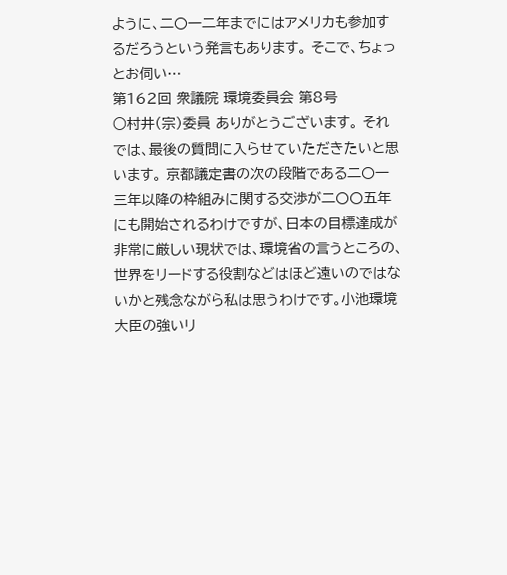ように、二〇一二年までにはアメリカも参加するだろうという発言もあります。 そこで、ちょっとお伺い…
第162回 衆議院 環境委員会 第8号
○村井(宗)委員 ありがとうございます。 それでは、最後の質問に入らせていただきたいと思います。 京都議定書の次の段階である二〇一三年以降の枠組みに関する交渉が二〇〇五年にも開始されるわけですが、日本の目標達成が非常に厳しい現状では、環境省の言うところの、世界をリードする役割などはほど遠いのではないかと残念ながら私は思うわけです。小池環境大臣の強いリ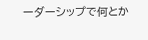ーダーシップで何とか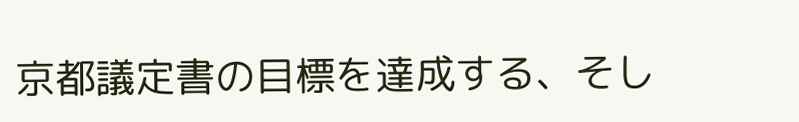京都議定書の目標を達成する、そし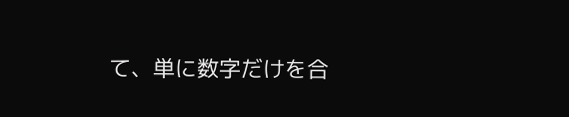て、単に数字だけを合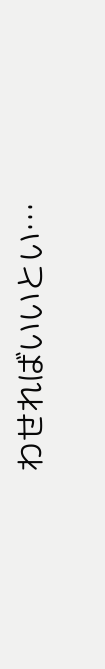わせればいいとい…